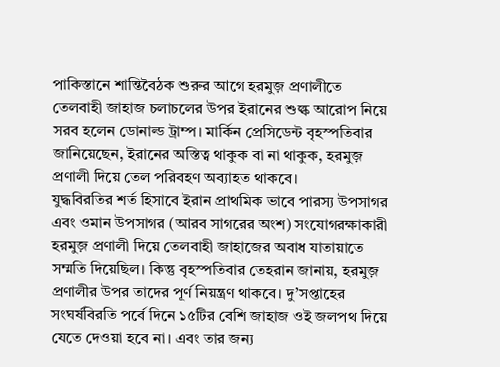পাকিস্তানে শান্তিবৈঠক শুরুর আগে হরমুজ় প্রণালীতে তেলবাহী জাহাজ চলাচলের উপর ইরানের শুল্ক আরোপ নিয়ে সরব হলেন ডোনাল্ড ট্রাম্প। মার্কিন প্রেসিডেন্ট বৃহস্পতিবার জানিয়েছেন, ইরানের অস্তিত্ব থাকুক বা না থাকুক, হরমুজ় প্রণালী দিয়ে তেল পরিবহণ অব্যাহত থাকবে।
যুদ্ধবিরতির শর্ত হিসাবে ইরান প্রাথমিক ভাবে পারস্য উপসাগর এবং ওমান উপসাগর (আরব সাগরের অংশ) সংযোগরক্ষাকারী হরমুজ় প্রণালী দিয়ে তেলবাহী জাহাজের অবাধ যাতায়াতে সম্মতি দিয়েছিল। কিন্তু বৃহস্পতিবার তেহরান জানায়, হরমুজ় প্রণালীর উপর তাদের পূর্ণ নিয়ন্ত্রণ থাকবে। দু’সপ্তাহের সংঘর্ষবিরতি পর্বে দিনে ১৫টির বেশি জাহাজ ওই জলপথ দিয়ে যেতে দেওয়া হবে না। এবং তার জন্য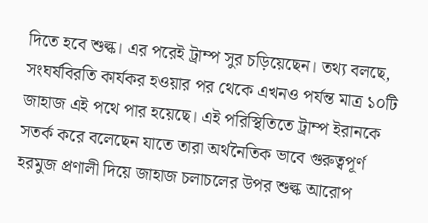দিতে হবে শুল্ক। এর পরেই ট্রাম্প সুর চড়িয়েছেন। তথ্য বলছে, সংঘর্ষবিরতি কার্যকর হওয়ার পর থেকে এখনও পর্যন্ত মাত্র ১০টি জাহাজ এই পথে পার হয়েছে। এই পরিস্থিতিতে ট্রাম্প ইরানকে সতর্ক করে বলেছেন যাতে তারা অর্থনৈতিক ভাবে গুরুত্বপূর্ণ হরমুজ প্রণালী দিয়ে জাহাজ চলাচলের উপর শুল্ক আরোপ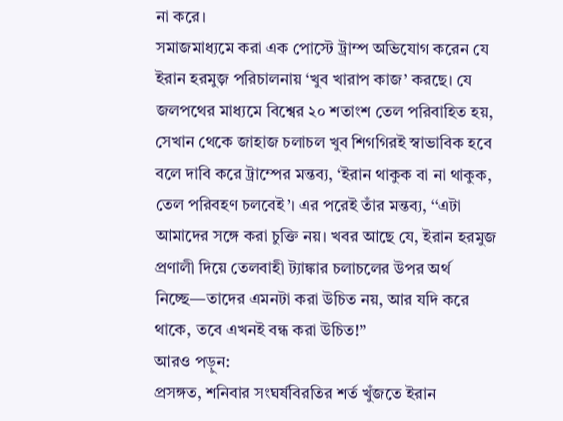না করে।
সমাজমাধ্যমে করা এক পোস্টে ট্রাম্প অভিযোগ করেন যে ইরান হরমুজ় পরিচালনায় ‘খুব খারাপ কাজ’ করছে। যে জলপথের মাধ্যমে বিশ্বের ২০ শতাংশ তেল পরিবাহিত হয়, সেখান থেকে জাহাজ চলাচল খুব শিগগিরই স্বাভাবিক হবে বলে দাবি করে ট্রাম্পের মন্তব্য, ‘ইরান থাকুক বা না থাকুক, তেল পরিবহণ চলবেই’। এর পরেই তাঁর মন্তব্য, ‘‘এটা আমাদের সঙ্গে করা চুক্তি নয়। খবর আছে যে, ইরান হরমুজ প্রণালী দিয়ে তেলবাহী ট্যাঙ্কার চলাচলের উপর অর্থ নিচ্ছে—তাদের এমনটা করা উচিত নয়, আর যদি করে থাকে, তবে এখনই বন্ধ করা উচিত!”
আরও পড়ুন:
প্রসঙ্গত, শনিবার সংঘর্ষবিরতির শর্ত খুঁজতে ইরান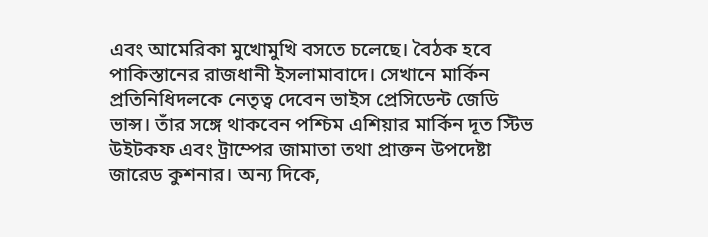এবং আমেরিকা মুখোমুখি বসতে চলেছে। বৈঠক হবে পাকিস্তানের রাজধানী ইসলামাবাদে। সেখানে মার্কিন প্রতিনিধিদলকে নেতৃত্ব দেবেন ভাইস প্রেসিডেন্ট জেডি ভান্স। তাঁর সঙ্গে থাকবেন পশ্চিম এশিয়ার মার্কিন দূত স্টিভ উইটকফ এবং ট্রাম্পের জামাতা তথা প্রাক্তন উপদেষ্টা জারেড কুশনার। অন্য দিকে,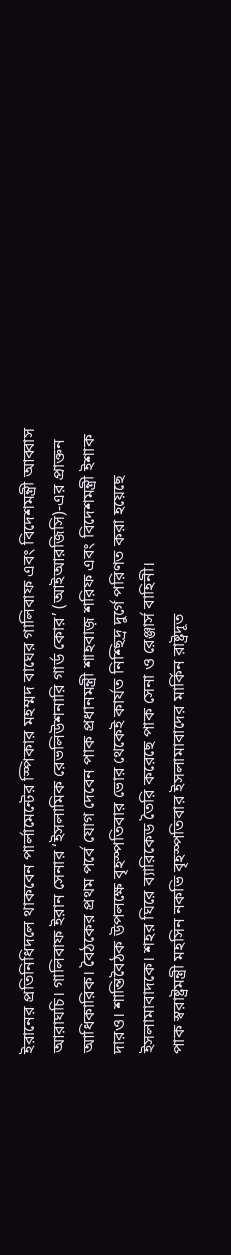ইরানের প্রতিনিধিদলে থাকবেন পার্লামেন্টের স্পিকার মহম্মদ বাঘের গালিবাফ এবং বিদেশমন্ত্রী আব্বাস আরাঘচি। গালিবাফ ইরান সেনার ‘ইসলামিক রেভলিউশনারি গার্ড কোর’ (আইআরজিসি)-এর প্রাক্তন আধিকারিক। বৈঠকের প্রথম পর্বে যোগ দেবেন পাক প্রধানমন্ত্রী শাহবাজ় শরিফ এবং বিদেশমন্ত্রী ইশাক দারও। শান্তিবৈঠক উপলক্ষে বৃহস্পতিবার ভোর থেকেই কার্যত নিশ্ছিদ্র দুর্গে পরিণত করা হয়েছে ইসলামাবাদকে। শহর ঘিরে ব্যারিকেড তৈরি করেছে পাক সেনা ও রেঞ্জার্স বাহিনী।
পাক স্বরাষ্ট্রমন্ত্রী মহসিন নকভি বৃহস্পতিবার ইসলামাবাদের মার্কিন রাষ্ট্রদূত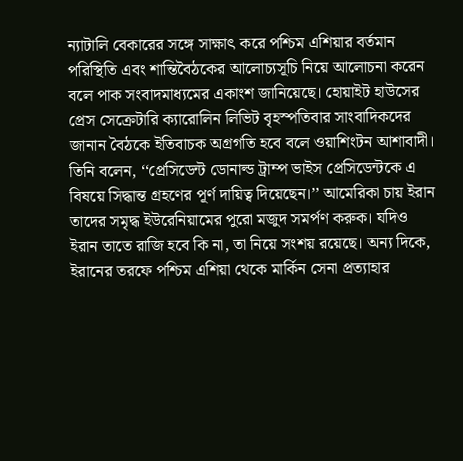ন্যাটালি বেকারের সঙ্গে সাক্ষাৎ করে পশ্চিম এশিয়ার বর্তমান পরিস্থিতি এবং শান্তিবৈঠকের আলোচ্যসূচি নিয়ে আলোচনা করেন বলে পাক সংবাদমাধ্যমের একাংশ জানিয়েছে। হোয়াইট হাউসের প্রেস সেক্রেটারি ক্যারোলিন লিভিট বৃহস্পতিবার সাংবাদিকদের জানান বৈঠকে ইতিবাচক অগ্রগতি হবে বলে ওয়াশিংটন আশাবাদী। তিনি বলেন, ‘‘প্রেসিডেন্ট ডোনাল্ড ট্রাম্প ভাইস প্রেসিডেন্টকে এ বিষয়ে সিদ্ধান্ত গ্রহণের পূর্ণ দায়িত্ব দিয়েছেন।’’ আমেরিকা চায় ইরান তাদের সমৃদ্ধ ইউরেনিয়ামের পুরো মজুদ সমর্পণ করুক। যদিও ইরান তাতে রাজি হবে কি না, তা নিয়ে সংশয় রয়েছে। অন্য দিকে, ইরানের তরফে পশ্চিম এশিয়া থেকে মার্কিন সেনা প্রত্যাহার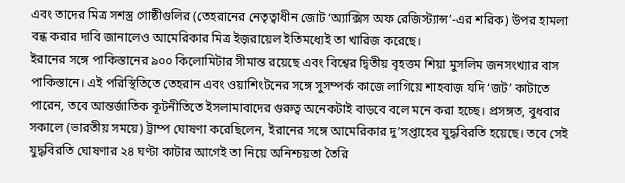এবং তাদের মিত্র সশস্ত্র গোষ্ঠীগুলির (তেহরানের নেতৃত্বাধীন জোট ‘অ্যাক্সিস অফ রেজিস্ট্যান্স’-এর শরিক) উপর হামলা বন্ধ করার দাবি জানালেও আমেরিকার মিত্র ইজ়রায়েল ইতিমধ্যেই তা খারিজ করেছে।
ইরানের সঙ্গে পাকিস্তানের ৯০০ কিলোমিটার সীমান্ত রয়েছে এবং বিশ্বের দ্বিতীয় বৃহত্তম শিয়া মুসলিম জনসংখ্যার বাস পাকিস্তানে। এই পরিস্থিতিতে তেহরান এবং ওয়াশিংটনের সঙ্গে সুসম্পর্ক কাজে লাগিয়ে শাহবাজ় যদি ‘জট’ কাটাতে পারেন, তবে আন্তর্জাতিক কূটনীতিতে ইসলামাবাদের গুরুত্ব অনেকটাই বাড়বে বলে মনে করা হচ্ছে। প্রসঙ্গত, বুধবার সকালে (ভারতীয় সময়ে) ট্রাম্প ঘোষণা করেছিলেন, ইরানের সঙ্গে আমেরিকার দু’সপ্তাহের যুদ্ধবিরতি হয়েছে। তবে সেই যুদ্ধবিরতি ঘোষণার ২৪ ঘণ্টা কাটার আগেই তা নিয়ে অনিশ্চয়তা তৈরি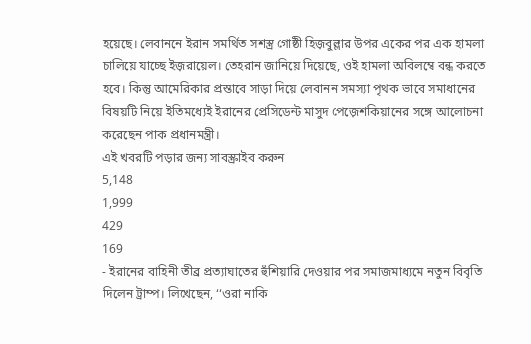হয়েছে। লেবাননে ইরান সমর্থিত সশস্ত্র গোষ্ঠী হিজ়বুল্লার উপর একের পর এক হামলা চালিয়ে যাচ্ছে ইজ়রায়েল। তেহরান জানিয়ে দিয়েছে, ওই হামলা অবিলম্বে বন্ধ করতে হবে। কিন্তু আমেরিকার প্রস্তাবে সাড়া দিয়ে লেবানন সমস্যা পৃথক ভাবে সমাধানের বিষয়টি নিয়ে ইতিমধ্যেই ইরানের প্রেসিডেন্ট মাসুদ পেজ়েশকিয়ানের সঙ্গে আলোচনা করেছেন পাক প্রধানমন্ত্রী।
এই খবরটি পড়ার জন্য সাবস্ক্রাইব করুন
5,148
1,999
429
169
- ইরানের বাহিনী তীব্র প্রত্যাঘাতের হুঁশিয়ারি দেওয়ার পর সমাজমাধ্যমে নতুন বিবৃতি দিলেন ট্রাম্প। লিখেছেন, ‘‘ওরা নাকি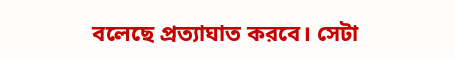বলেছে প্রত্যাঘাত করবে। সেটা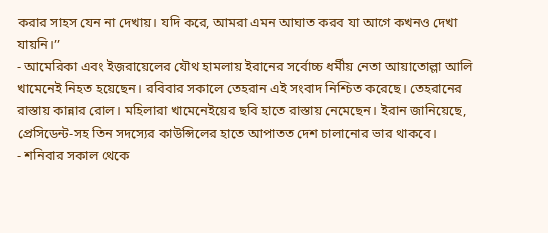করার সাহস যেন না দেখায়। যদি করে, আমরা এমন আঘাত করব যা আগে কখনও দেখা যায়নি।’’
- আমেরিকা এবং ইজ়রায়েলের যৌথ হামলায় ইরানের সর্বোচ্চ ধর্মীয় নেতা আয়াতোল্লা আলি খামেনেই নিহত হয়েছেন। রবিবার সকালে তেহরান এই সংবাদ নিশ্চিত করেছে। তেহরানের রাস্তায় কান্নার রোল। মহিলারা খামেনেইয়ের ছবি হাতে রাস্তায় নেমেছেন। ইরান জানিয়েছে, প্রেসিডেন্ট-সহ তিন সদস্যের কাউন্সিলের হাতে আপাতত দেশ চালানোর ভার থাকবে।
- শনিবার সকাল থেকে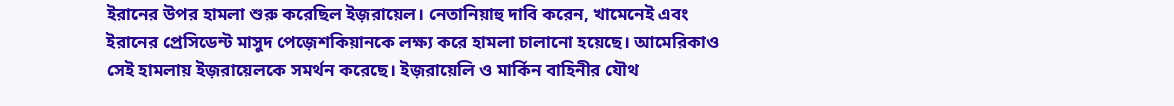ইরানের উপর হামলা শুরু করেছিল ইজ়রায়েল। নেতানিয়াহু দাবি করেন, খামেনেই এবং ইরানের প্রেসিডেন্ট মাসুদ পেজ়েশকিয়ানকে লক্ষ্য করে হামলা চালানো হয়েছে। আমেরিকাও সেই হামলায় ইজ়রায়েলকে সমর্থন করেছে। ইজ়রায়েলি ও মার্কিন বাহিনীর যৌথ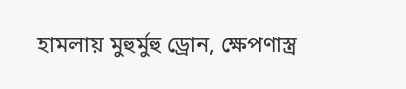হামলায় মুহুর্মুহু ড্রোন, ক্ষেপণাস্ত্র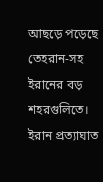আছড়ে পড়েছে তেহরান-সহ ইরানের বড় শহরগুলিতে। ইরান প্রত্যাঘাত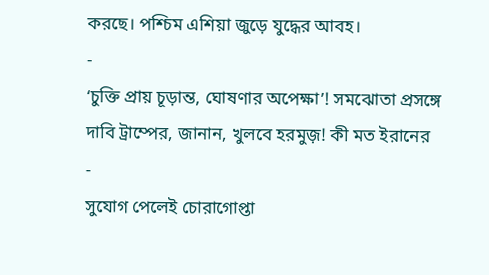করছে। পশ্চিম এশিয়া জুড়ে যুদ্ধের আবহ।
-
‘চুক্তি প্রায় চূড়ান্ত, ঘোষণার অপেক্ষা’! সমঝোতা প্রসঙ্গে দাবি ট্রাম্পের, জানান, খুলবে হরমুজ়! কী মত ইরানের
-
সুযোগ পেলেই চোরাগোপ্তা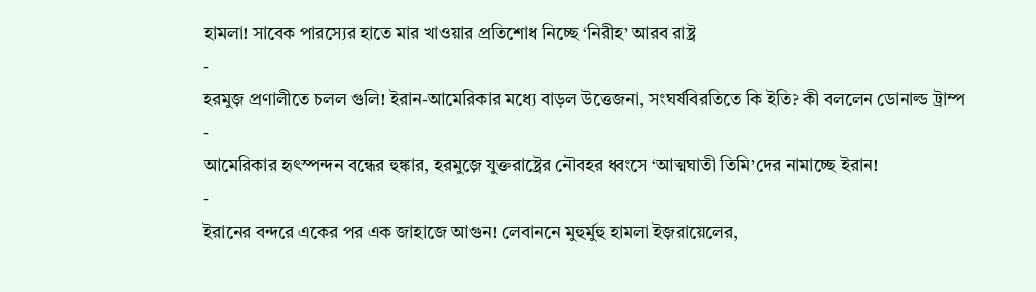হামলা! সাবেক পারস্যের হাতে মার খাওয়ার প্রতিশোধ নিচ্ছে ‘নিরীহ’ আরব রাষ্ট্র
-
হরমুজ় প্রণালীতে চলল গুলি! ইরান-আমেরিকার মধ্যে বাড়ল উত্তেজনা, সংঘর্ষবিরতিতে কি ইতি? কী বললেন ডোনাল্ড ট্রাম্প
-
আমেরিকার হৃৎস্পন্দন বন্ধের হুঙ্কার, হরমুজ়ে যুক্তরাষ্ট্রের নৌবহর ধ্বংসে ‘আত্মঘাতী তিমি’দের নামাচ্ছে ইরান!
-
ইরানের বন্দরে একের পর এক জাহাজে আগুন! লেবাননে মুহুর্মুহু হামলা ইজ়রায়েলের,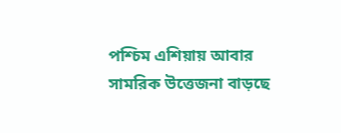পশ্চিম এশিয়ায় আবার সামরিক উত্তেজনা বাড়ছে